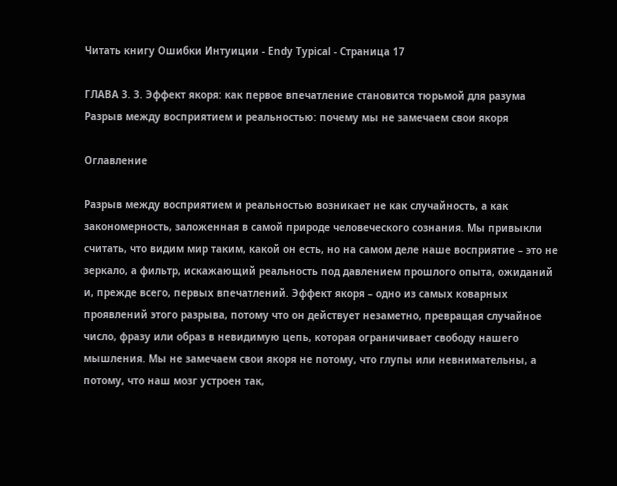Читать книгу Ошибки Интуиции - Endy Typical - Страница 17

ГЛАВА 3. 3. Эффект якоря: как первое впечатление становится тюрьмой для разума
Разрыв между восприятием и реальностью: почему мы не замечаем свои якоря

Оглавление

Разрыв между восприятием и реальностью возникает не как случайность, а как закономерность, заложенная в самой природе человеческого сознания. Мы привыкли считать, что видим мир таким, какой он есть, но на самом деле наше восприятие – это не зеркало, а фильтр, искажающий реальность под давлением прошлого опыта, ожиданий и, прежде всего, первых впечатлений. Эффект якоря – одно из самых коварных проявлений этого разрыва, потому что он действует незаметно, превращая случайное число, фразу или образ в невидимую цепь, которая ограничивает свободу нашего мышления. Мы не замечаем свои якоря не потому, что глупы или невнимательны, а потому, что наш мозг устроен так,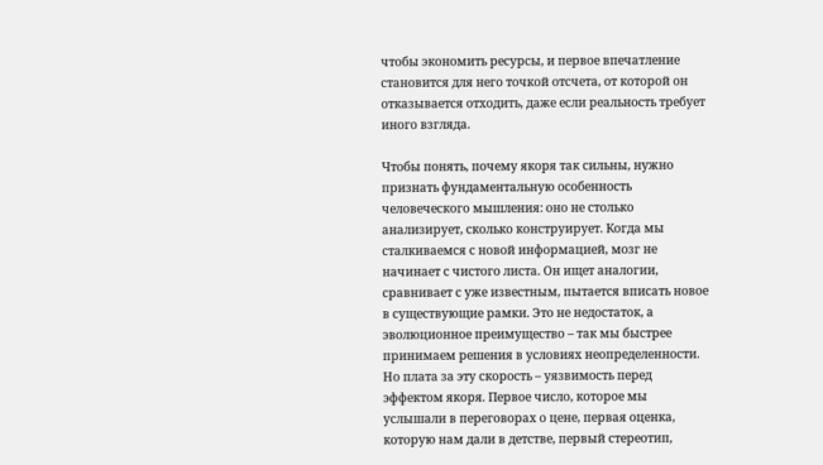чтобы экономить ресурсы, и первое впечатление становится для него точкой отсчета, от которой он отказывается отходить, даже если реальность требует иного взгляда.

Чтобы понять, почему якоря так сильны, нужно признать фундаментальную особенность человеческого мышления: оно не столько анализирует, сколько конструирует. Когда мы сталкиваемся с новой информацией, мозг не начинает с чистого листа. Он ищет аналогии, сравнивает с уже известным, пытается вписать новое в существующие рамки. Это не недостаток, а эволюционное преимущество – так мы быстрее принимаем решения в условиях неопределенности. Но плата за эту скорость – уязвимость перед эффектом якоря. Первое число, которое мы услышали в переговорах о цене, первая оценка, которую нам дали в детстве, первый стереотип,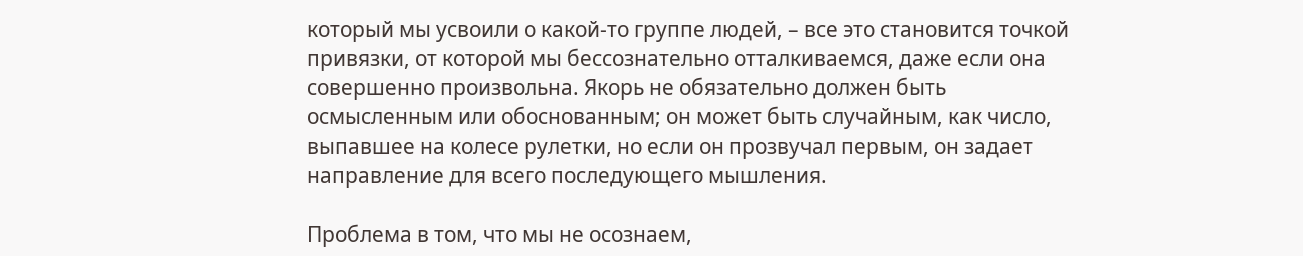который мы усвоили о какой-то группе людей, – все это становится точкой привязки, от которой мы бессознательно отталкиваемся, даже если она совершенно произвольна. Якорь не обязательно должен быть осмысленным или обоснованным; он может быть случайным, как число, выпавшее на колесе рулетки, но если он прозвучал первым, он задает направление для всего последующего мышления.

Проблема в том, что мы не осознаем,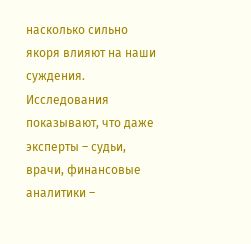насколько сильно якоря влияют на наши суждения. Исследования показывают, что даже эксперты – судьи, врачи, финансовые аналитики –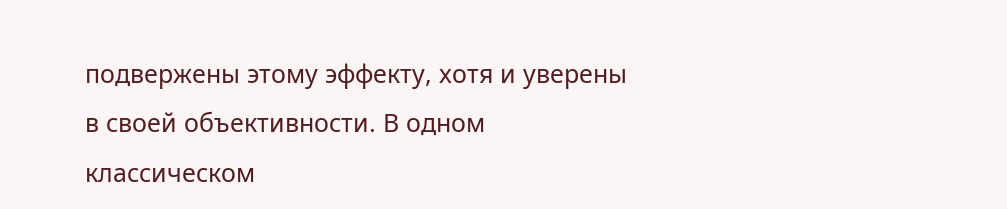подвержены этому эффекту, хотя и уверены в своей объективности. В одном классическом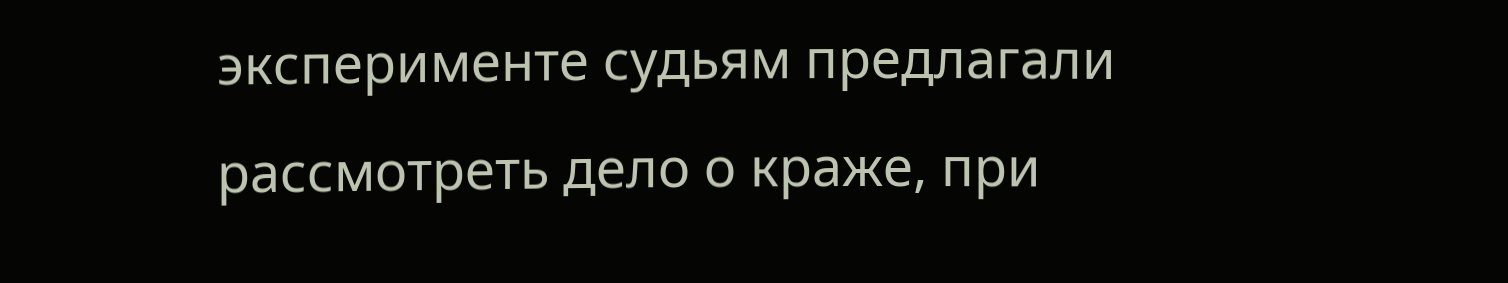эксперименте судьям предлагали рассмотреть дело о краже, при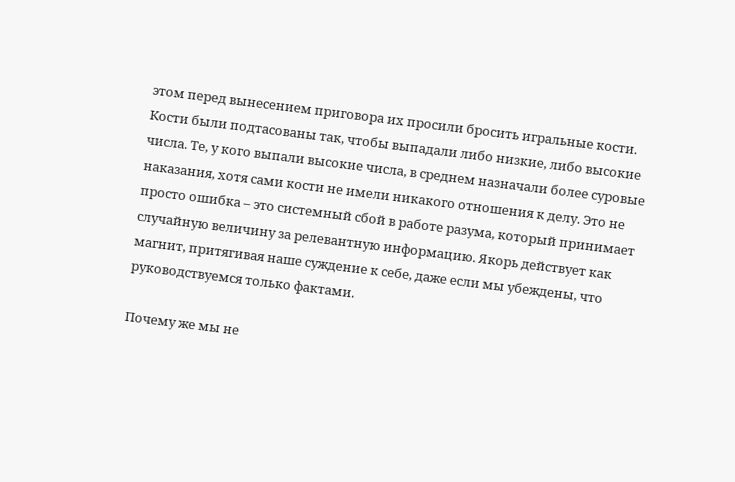этом перед вынесением приговора их просили бросить игральные кости. Кости были подтасованы так, чтобы выпадали либо низкие, либо высокие числа. Те, у кого выпали высокие числа, в среднем назначали более суровые наказания, хотя сами кости не имели никакого отношения к делу. Это не просто ошибка – это системный сбой в работе разума, который принимает случайную величину за релевантную информацию. Якорь действует как магнит, притягивая наше суждение к себе, даже если мы убеждены, что руководствуемся только фактами.

Почему же мы не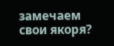замечаем свои якоря?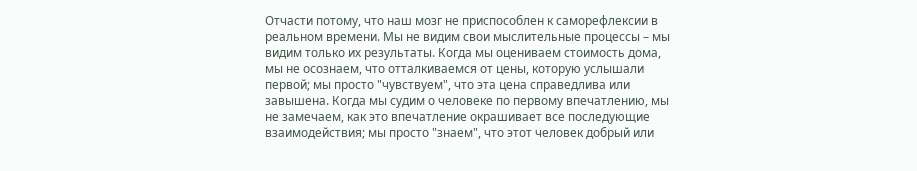Отчасти потому, что наш мозг не приспособлен к саморефлексии в реальном времени. Мы не видим свои мыслительные процессы – мы видим только их результаты. Когда мы оцениваем стоимость дома, мы не осознаем, что отталкиваемся от цены, которую услышали первой; мы просто "чувствуем", что эта цена справедлива или завышена. Когда мы судим о человеке по первому впечатлению, мы не замечаем, как это впечатление окрашивает все последующие взаимодействия; мы просто "знаем", что этот человек добрый или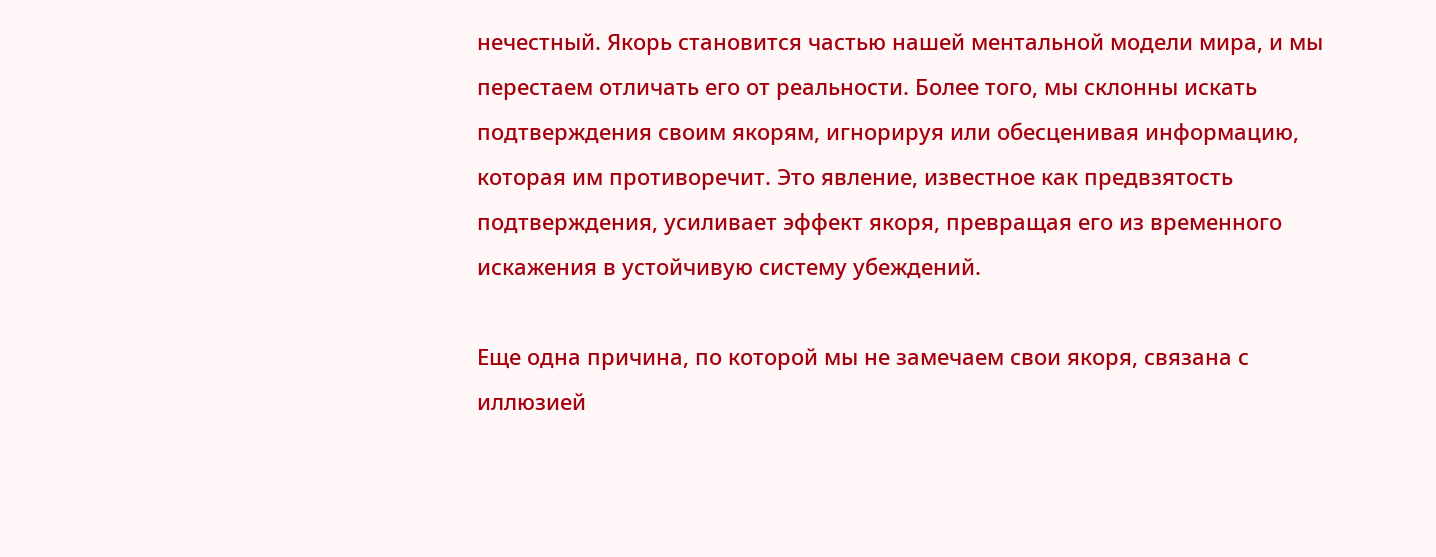нечестный. Якорь становится частью нашей ментальной модели мира, и мы перестаем отличать его от реальности. Более того, мы склонны искать подтверждения своим якорям, игнорируя или обесценивая информацию, которая им противоречит. Это явление, известное как предвзятость подтверждения, усиливает эффект якоря, превращая его из временного искажения в устойчивую систему убеждений.

Еще одна причина, по которой мы не замечаем свои якоря, связана с иллюзией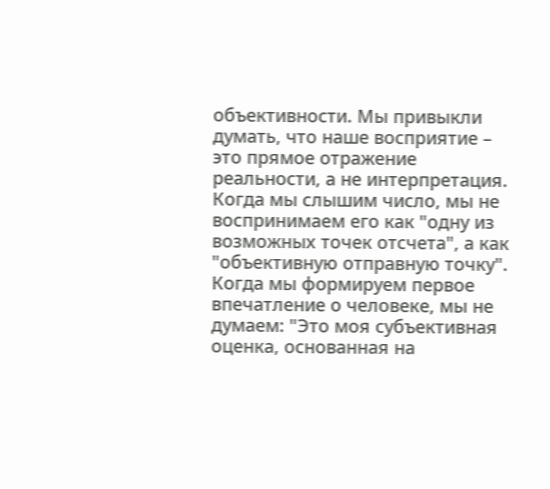объективности. Мы привыкли думать, что наше восприятие – это прямое отражение реальности, а не интерпретация. Когда мы слышим число, мы не воспринимаем его как "одну из возможных точек отсчета", а как "объективную отправную точку". Когда мы формируем первое впечатление о человеке, мы не думаем: "Это моя субъективная оценка, основанная на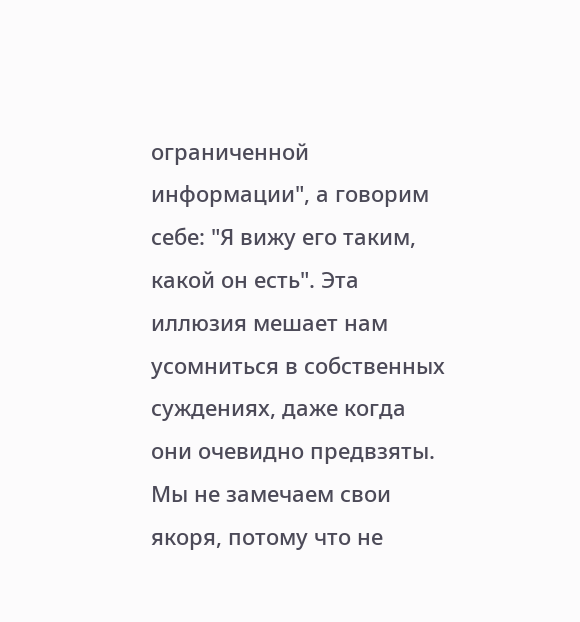ограниченной информации", а говорим себе: "Я вижу его таким, какой он есть". Эта иллюзия мешает нам усомниться в собственных суждениях, даже когда они очевидно предвзяты. Мы не замечаем свои якоря, потому что не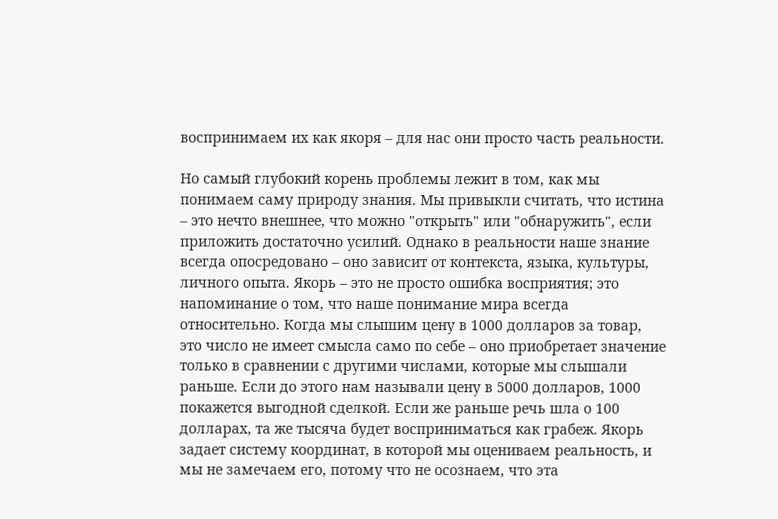воспринимаем их как якоря – для нас они просто часть реальности.

Но самый глубокий корень проблемы лежит в том, как мы понимаем саму природу знания. Мы привыкли считать, что истина – это нечто внешнее, что можно "открыть" или "обнаружить", если приложить достаточно усилий. Однако в реальности наше знание всегда опосредовано – оно зависит от контекста, языка, культуры, личного опыта. Якорь – это не просто ошибка восприятия; это напоминание о том, что наше понимание мира всегда относительно. Когда мы слышим цену в 1000 долларов за товар, это число не имеет смысла само по себе – оно приобретает значение только в сравнении с другими числами, которые мы слышали раньше. Если до этого нам называли цену в 5000 долларов, 1000 покажется выгодной сделкой. Если же раньше речь шла о 100 долларах, та же тысяча будет восприниматься как грабеж. Якорь задает систему координат, в которой мы оцениваем реальность, и мы не замечаем его, потому что не осознаем, что эта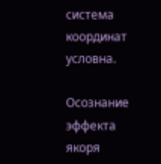система координат условна.

Осознание эффекта якоря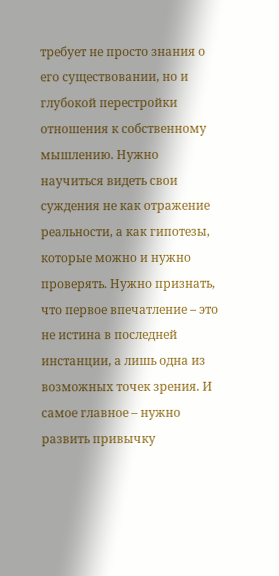требует не просто знания о его существовании, но и глубокой перестройки отношения к собственному мышлению. Нужно научиться видеть свои суждения не как отражение реальности, а как гипотезы, которые можно и нужно проверять. Нужно признать, что первое впечатление – это не истина в последней инстанции, а лишь одна из возможных точек зрения. И самое главное – нужно развить привычку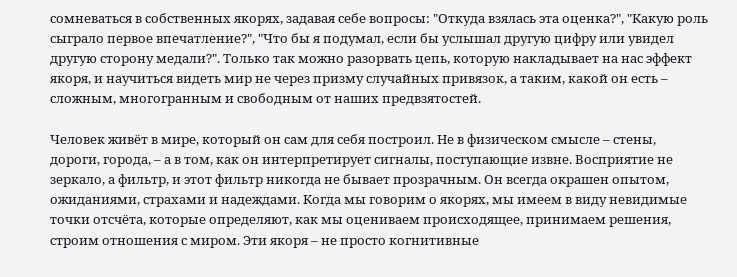сомневаться в собственных якорях, задавая себе вопросы: "Откуда взялась эта оценка?", "Какую роль сыграло первое впечатление?", "Что бы я подумал, если бы услышал другую цифру или увидел другую сторону медали?". Только так можно разорвать цепь, которую накладывает на нас эффект якоря, и научиться видеть мир не через призму случайных привязок, а таким, какой он есть – сложным, многогранным и свободным от наших предвзятостей.

Человек живёт в мире, который он сам для себя построил. Не в физическом смысле – стены, дороги, города, – а в том, как он интерпретирует сигналы, поступающие извне. Восприятие не зеркало, а фильтр, и этот фильтр никогда не бывает прозрачным. Он всегда окрашен опытом, ожиданиями, страхами и надеждами. Когда мы говорим о якорях, мы имеем в виду невидимые точки отсчёта, которые определяют, как мы оцениваем происходящее, принимаем решения, строим отношения с миром. Эти якоря – не просто когнитивные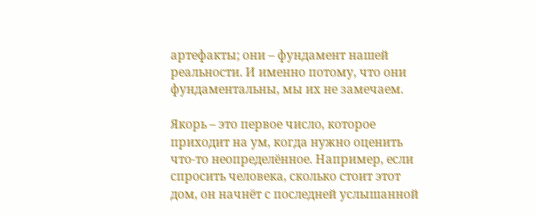артефакты; они – фундамент нашей реальности. И именно потому, что они фундаментальны, мы их не замечаем.

Якорь – это первое число, которое приходит на ум, когда нужно оценить что-то неопределённое. Например, если спросить человека, сколько стоит этот дом, он начнёт с последней услышанной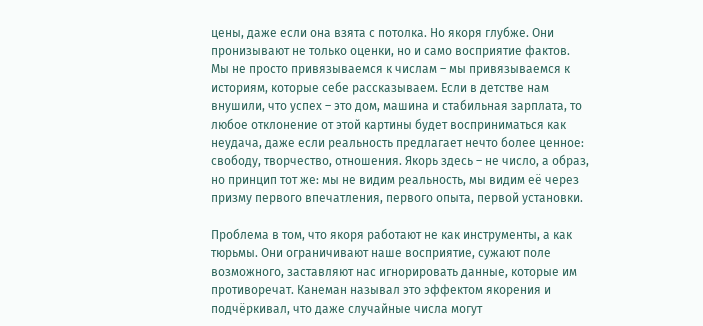цены, даже если она взята с потолка. Но якоря глубже. Они пронизывают не только оценки, но и само восприятие фактов. Мы не просто привязываемся к числам – мы привязываемся к историям, которые себе рассказываем. Если в детстве нам внушили, что успех – это дом, машина и стабильная зарплата, то любое отклонение от этой картины будет восприниматься как неудача, даже если реальность предлагает нечто более ценное: свободу, творчество, отношения. Якорь здесь – не число, а образ, но принцип тот же: мы не видим реальность, мы видим её через призму первого впечатления, первого опыта, первой установки.

Проблема в том, что якоря работают не как инструменты, а как тюрьмы. Они ограничивают наше восприятие, сужают поле возможного, заставляют нас игнорировать данные, которые им противоречат. Канеман называл это эффектом якорения и подчёркивал, что даже случайные числа могут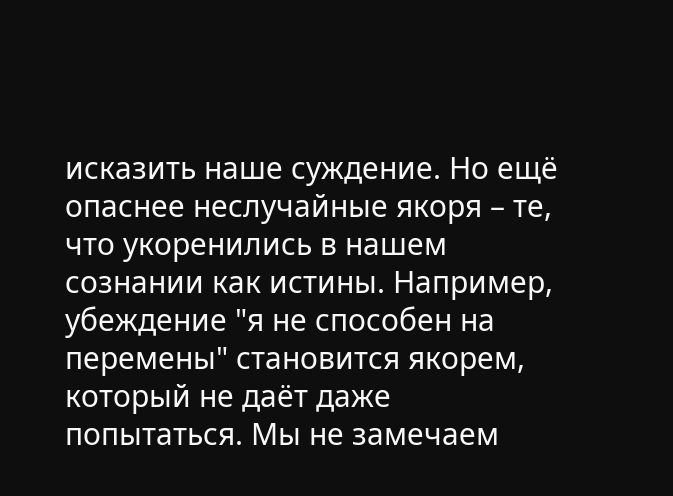исказить наше суждение. Но ещё опаснее неслучайные якоря – те, что укоренились в нашем сознании как истины. Например, убеждение "я не способен на перемены" становится якорем, который не даёт даже попытаться. Мы не замечаем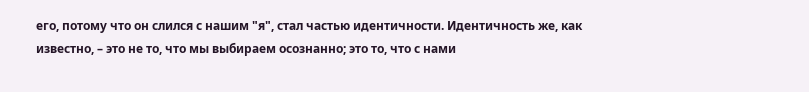его, потому что он слился с нашим "я", стал частью идентичности. Идентичность же, как известно, – это не то, что мы выбираем осознанно; это то, что с нами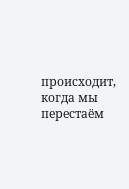происходит, когда мы перестаём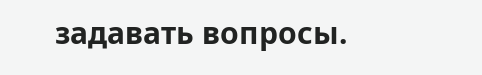задавать вопросы.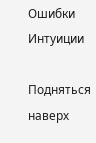Ошибки Интуиции

Подняться наверх